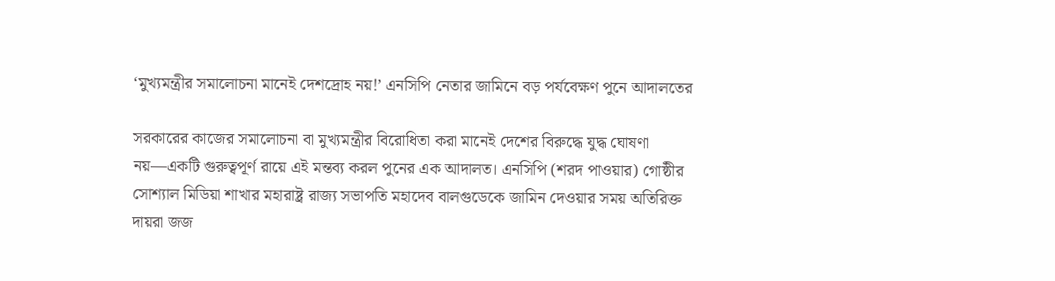‘মুখ্যমন্ত্রীর সমালোচনা মানেই দেশদ্রোহ নয়!’ এনসিপি নেতার জামিনে বড় পর্যবেক্ষণ পুনে আদালতের

সরকারের কাজের সমালোচনা বা মুখ্যমন্ত্রীর বিরোধিতা করা মানেই দেশের বিরুদ্ধে যুদ্ধ ঘোষণা নয়—একটি গুরুত্বপূর্ণ রায়ে এই মন্তব্য করল পুনের এক আদালত। এনসিপি (শরদ পাওয়ার) গোষ্ঠীর সোশ্যাল মিডিয়া শাখার মহারাষ্ট্র রাজ্য সভাপতি মহাদেব বালগুডেকে জামিন দেওয়ার সময় অতিরিক্ত দায়রা জজ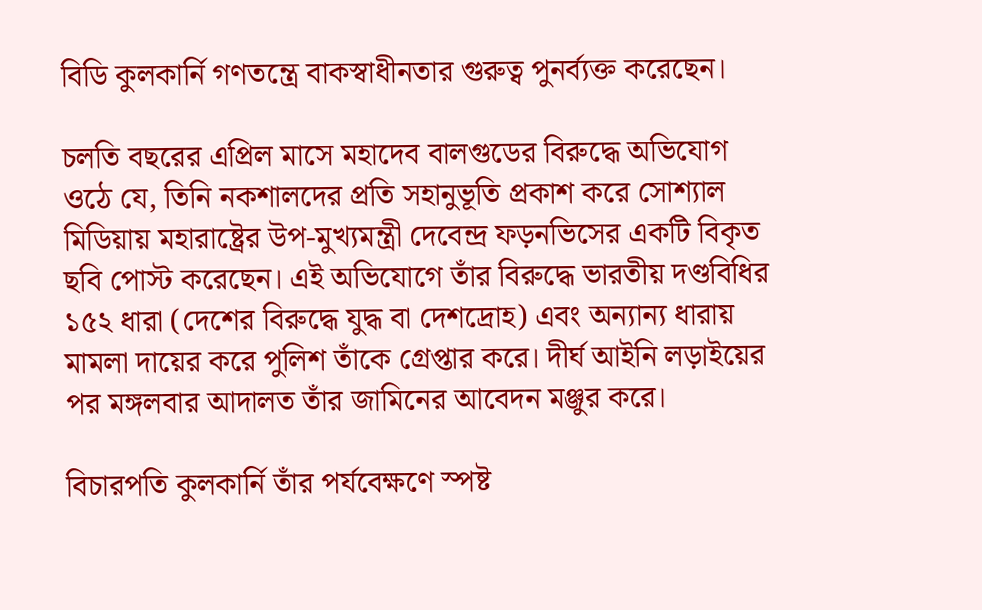বিডি কুলকার্নি গণতন্ত্রে বাকস্বাধীনতার গুরুত্ব পুনর্ব্যক্ত করেছেন।

চলতি বছরের এপ্রিল মাসে মহাদেব বালগুডের বিরুদ্ধে অভিযোগ ওঠে যে, তিনি নকশালদের প্রতি সহানুভূতি প্রকাশ করে সোশ্যাল মিডিয়ায় মহারাষ্ট্রের উপ-মুখ্যমন্ত্রী দেবেন্দ্র ফড়নভিসের একটি বিকৃত ছবি পোস্ট করেছেন। এই অভিযোগে তাঁর বিরুদ্ধে ভারতীয় দণ্ডবিধির ১৫২ ধারা (দেশের বিরুদ্ধে যুদ্ধ বা দেশদ্রোহ) এবং অন্যান্য ধারায় মামলা দায়ের করে পুলিশ তাঁকে গ্রেপ্তার করে। দীর্ঘ আইনি লড়াইয়ের পর মঙ্গলবার আদালত তাঁর জামিনের আবেদন মঞ্জুর করে।

বিচারপতি কুলকার্নি তাঁর পর্যবেক্ষণে স্পষ্ট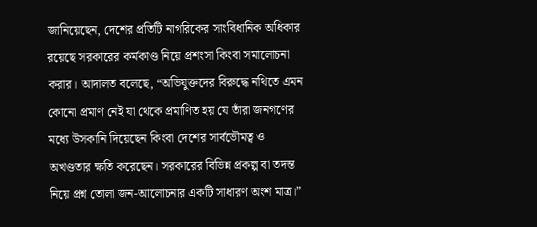জানিয়েছেন, দেশের প্রতিটি নাগরিকের সাংবিধানিক অধিকার রয়েছে সরকারের কর্মকাণ্ড নিয়ে প্রশংসা কিংবা সমালোচনা করার। আদালত বলেছে, “অভিযুক্তদের বিরুদ্ধে নথিতে এমন কোনো প্রমাণ নেই যা থেকে প্রমাণিত হয় যে তাঁরা জনগণের মধ্যে উসকানি দিয়েছেন কিংবা দেশের সার্বভৌমত্ব ও অখণ্ডতার ক্ষতি করেছেন। সরকারের বিভিন্ন প্রকল্প বা তদন্ত নিয়ে প্রশ্ন তোলা জন-আলোচনার একটি সাধারণ অংশ মাত্র।”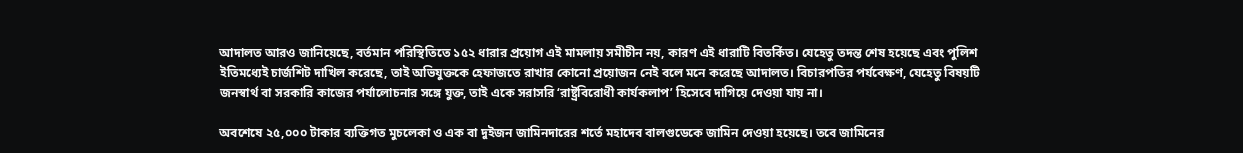আদালত আরও জানিয়েছে, বর্তমান পরিস্থিতিতে ১৫২ ধারার প্রয়োগ এই মামলায় সমীচীন নয়, কারণ এই ধারাটি বিতর্কিত। যেহেতু তদন্ত শেষ হয়েছে এবং পুলিশ ইতিমধ্যেই চার্জশিট দাখিল করেছে, তাই অভিযুক্তকে হেফাজতে রাখার কোনো প্রয়োজন নেই বলে মনে করেছে আদালত। বিচারপতির পর্যবেক্ষণ, যেহেতু বিষয়টি জনস্বার্থ বা সরকারি কাজের পর্যালোচনার সঙ্গে যুক্ত, তাই একে সরাসরি ‘রাষ্ট্রবিরোধী কার্যকলাপ’ হিসেবে দাগিয়ে দেওয়া যায় না।

অবশেষে ২৫,০০০ টাকার ব্যক্তিগত মুচলেকা ও এক বা দুইজন জামিনদারের শর্তে মহাদেব বালগুডেকে জামিন দেওয়া হয়েছে। তবে জামিনের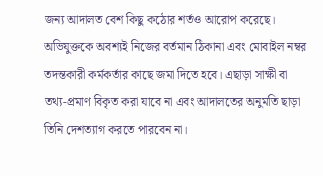জন্য আদালত বেশ কিছু কঠোর শর্তও আরোপ করেছে। অভিযুক্তকে অবশ্যই নিজের বর্তমান ঠিকানা এবং মোবাইল নম্বর তদন্তকারী কর্মকর্তার কাছে জমা দিতে হবে। এছাড়া সাক্ষী বা তথ্য-প্রমাণ বিকৃত করা যাবে না এবং আদালতের অনুমতি ছাড়া তিনি দেশত্যাগ করতে পারবেন না।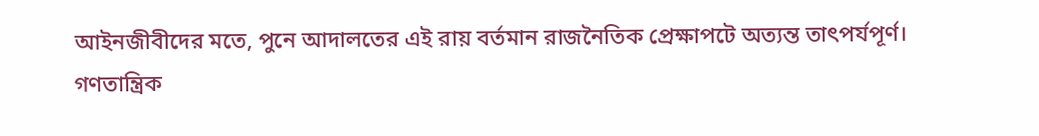আইনজীবীদের মতে, পুনে আদালতের এই রায় বর্তমান রাজনৈতিক প্রেক্ষাপটে অত্যন্ত তাৎপর্যপূর্ণ। গণতান্ত্রিক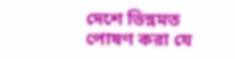দেশে ভিন্নমত পোষণ করা যে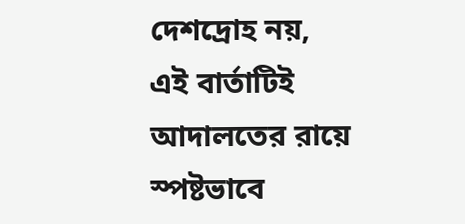দেশদ্রোহ নয়, এই বার্তাটিই আদালতের রায়ে স্পষ্টভাবে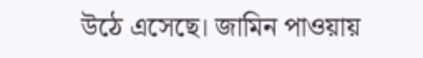উঠে এসেছে। জামিন পাওয়ায়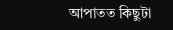আপাতত কিছুটা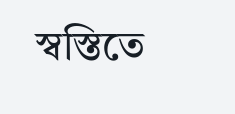স্বস্তিতে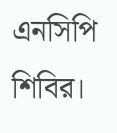এনসিপি শিবির।